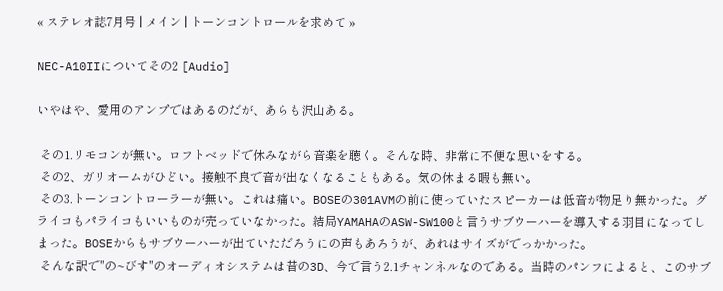« ステレオ誌7月号 | メイン | トーンコントロールを求めて »

NEC-A10IIについてその2 [Audio]

いやはや、愛用のアンプではあるのだが、あらも沢山ある。

 その1.リモコンが無い。ロフトベッドで休みながら音楽を聴く。そんな時、非常に不便な思いをする。
 その2、ガリオームがひどい。接触不良で音が出なくなることもある。気の休まる暇も無い。
 その3.トーンコントローラーが無い。これは痛い。BOSEの301AVMの前に使っていたスピーカーは低音が物足り無かった。グライコもパライコもいいものが売っていなかった。結局YAMAHAのASW-SW100と言うサブウーハーを導入する羽目になってしまった。BOSEからもサブウーハーが出ていただろうにの声もあろうが、あれはサイズがでっかかった。
 そんな訳で"の~びす"のオーディオシステムは昔の3D、今で言う2.1チャンネルなのである。当時のパンフによると、このサブ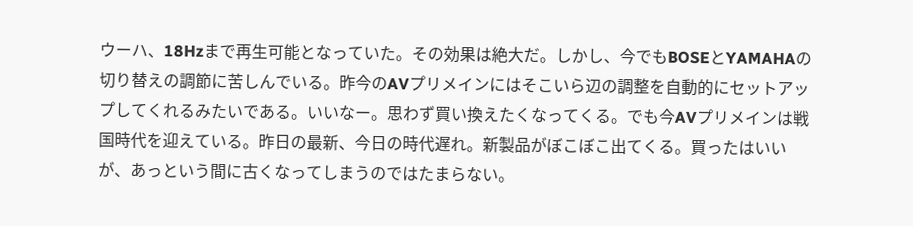ウーハ、18Hzまで再生可能となっていた。その効果は絶大だ。しかし、今でもBOSEとYAMAHAの切り替えの調節に苦しんでいる。昨今のAVプリメインにはそこいら辺の調整を自動的にセットアップしてくれるみたいである。いいなー。思わず買い換えたくなってくる。でも今AVプリメインは戦国時代を迎えている。昨日の最新、今日の時代遅れ。新製品がぼこぼこ出てくる。買ったはいいが、あっという間に古くなってしまうのではたまらない。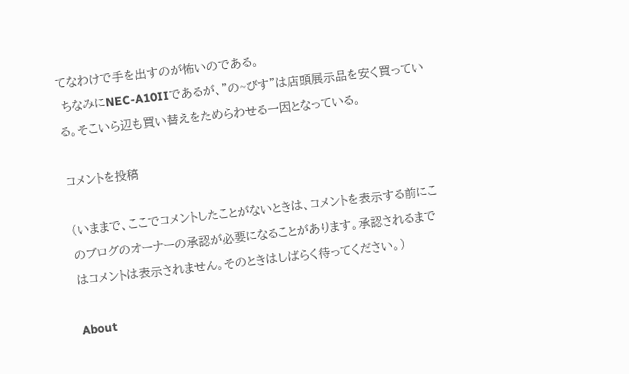てなわけで手を出すのが怖いのである。
 ちなみにNEC-A10IIであるが、"の~びす"は店頭展示品を安く買っている。そこいら辺も買い替えをためらわせる一因となっている。

コメントを投稿

(いままで、ここでコメントしたことがないときは、コメントを表示する前にこのブログのオーナーの承認が必要になることがあります。承認されるまではコメントは表示されません。そのときはしばらく待ってください。)

About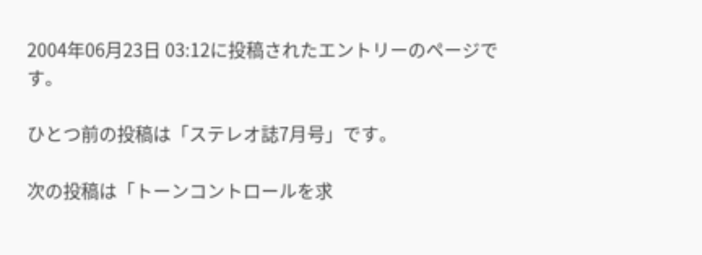2004年06月23日 03:12に投稿されたエントリーのページです。

ひとつ前の投稿は「ステレオ誌7月号」です。

次の投稿は「トーンコントロールを求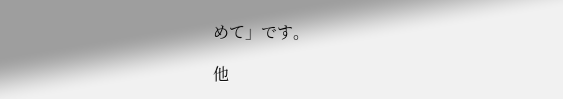めて」です。

他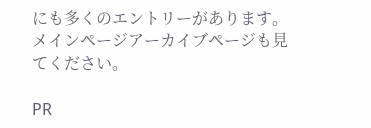にも多くのエントリーがあります。メインページアーカイブページも見てください。

PR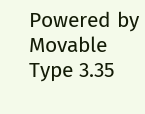Powered by
Movable Type 3.35